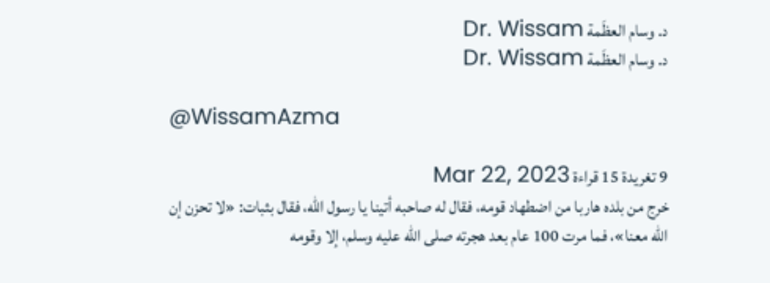د. وسام العظَمة Dr. Wissam
د. وسام العظَمة Dr. Wissam

@WissamAzma

9 تغريدة 15 قراءة Mar 22, 2023
خرج من بلده هاربا من اضطهاد قومه، فقال له صاحبه أتينا يا رسول الله، فقال بثبات: «لا تحزن إن الله معنا»، فما مرت 100 عام بعد هجرته صلى الله عليه وسلم، إلا وقومه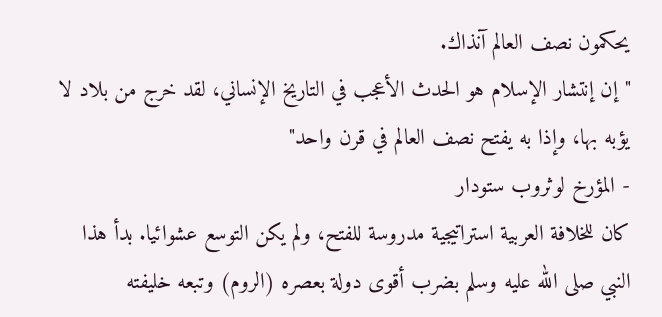يحكمون نصف العالم آنذاك.
"إن إنتشار الإسلام هو الحدث الأعجب في التاريخ الإنساني، لقد خرج من بلاد لا يؤبه بها، وإذا به يفتح نصف العالم في قرن واحد"
- المؤرخ لوثروب ستودار
كان للخلافة العربية استراتيجية مدروسة للفتح، ولم يكن التوسع عشوائيا. بدأ هذا النبي صلى الله عليه وسلم بضرب أقوى دولة بعصره (الروم) وتبعه خليفته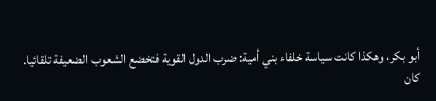أبو بكر، وهكذا كانت سياسة خلفاء بني أمية: ضرب الدول القوية فتخضع الشعوب الضعيفة تلقائيا.
كان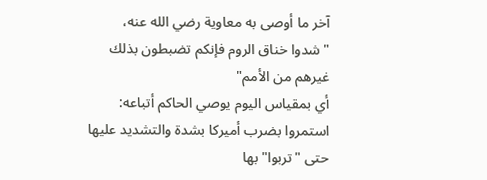آخر ما أوصى به معاوية رضي الله عنه، "شدوا خناق الروم فإنكم تضبطون بذلك غيرهم من الأمم"
أي بمقياس اليوم يوصي الحاكم أتباعه: استمروا بضرب أميركا بشدة والتشديد عليها حتى "تربوا" بها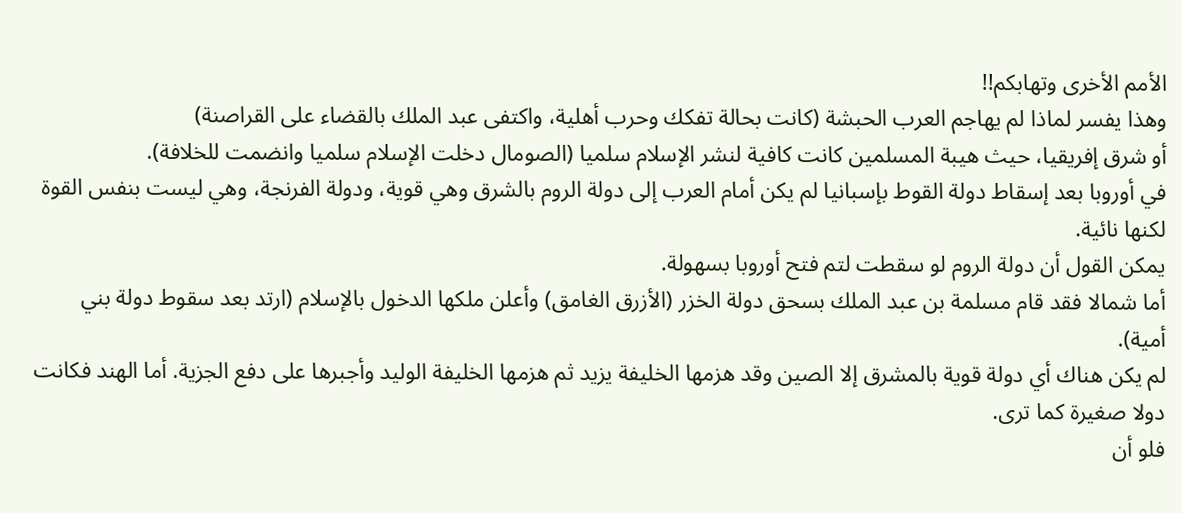الأمم الأخرى وتهابكم!!
وهذا يفسر لماذا لم يهاجم العرب الحبشة (كانت بحالة تفكك وحرب أهلية، واكتفى عبد الملك بالقضاء على القراصنة)
أو شرق إفريقيا، حيث هيبة المسلمين كانت كافية لنشر الإسلام سلميا (الصومال دخلت الإسلام سلميا وانضمت للخلافة).
في أوروبا بعد إسقاط دولة القوط بإسبانيا لم يكن أمام العرب إلى دولة الروم بالشرق وهي قوية، ودولة الفرنجة، وهي ليست بنفس القوة لكنها نائية.
يمكن القول أن دولة الروم لو سقطت لتم فتح أوروبا بسهولة.
أما شمالا فقد قام مسلمة بن عبد الملك بسحق دولة الخزر (الأزرق الغامق) وأعلن ملكها الدخول بالإسلام (ارتد بعد سقوط دولة بني أمية).
لم يكن هناك أي دولة قوية بالمشرق إلا الصين وقد هزمها الخليفة يزيد ثم هزمها الخليفة الوليد وأجبرها على دفع الجزية. أما الهند فكانت دولا صغيرة كما ترى.
فلو أن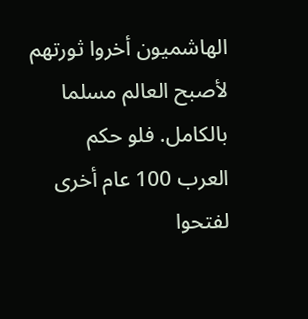الهاشميون أخروا ثورتهم لأصبح العالم مسلما بالكامل. فلو حكم العرب 100 عام أخرى لفتحوا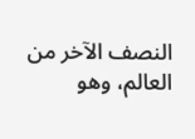النصف الآخر من العالم، وهو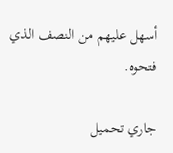أسهل عليهم من النصف الذي فتحوه.

جاري تحميل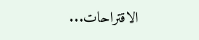الاقتراحات...